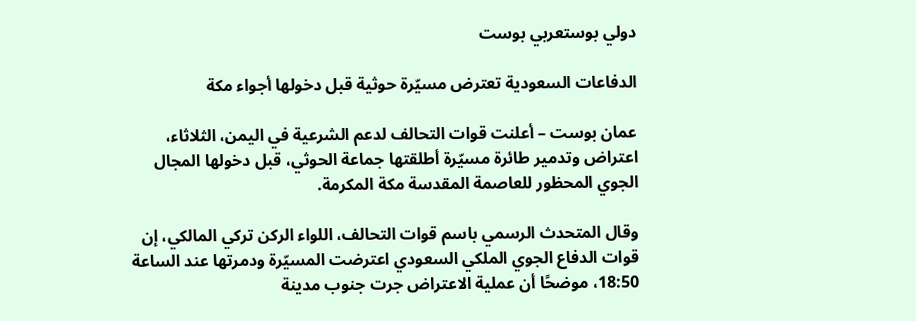دولي بوستعربي بوست

الدفاعات السعودية تعترض مسيّرة حوثية قبل دخولها أجواء مكة

عمان بوست – أعلنت قوات التحالف لدعم الشرعية في اليمن، الثلاثاء، اعتراض وتدمير طائرة مسيّرة أطلقتها جماعة الحوثي، قبل دخولها المجال الجوي المحظور للعاصمة المقدسة مكة المكرمة.

وقال المتحدث الرسمي باسم قوات التحالف، اللواء الركن تركي المالكي، إن قوات الدفاع الجوي الملكي السعودي اعترضت المسيّرة ودمرتها عند الساعة 18:50، موضحًا أن عملية الاعتراض جرت جنوب مدينة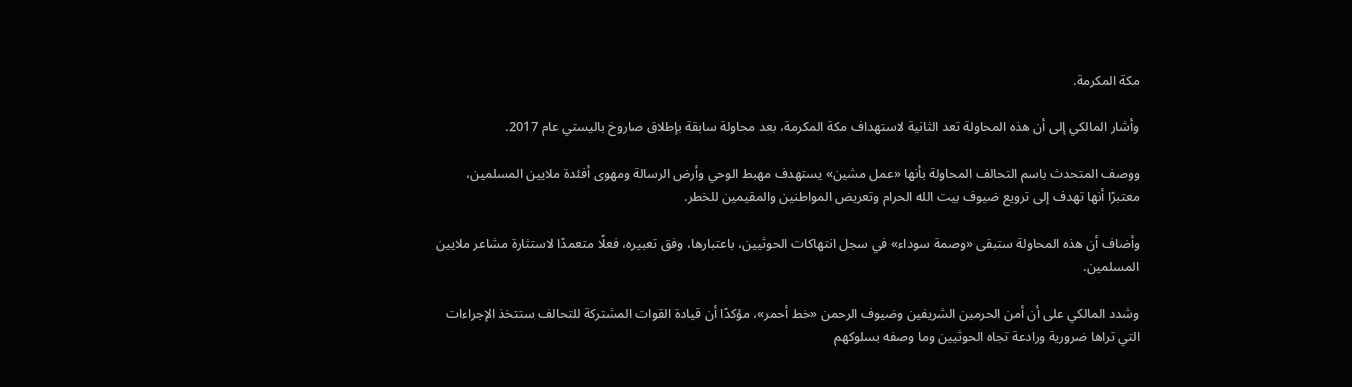مكة المكرمة.

وأشار المالكي إلى أن هذه المحاولة تعد الثانية لاستهداف مكة المكرمة، بعد محاولة سابقة بإطلاق صاروخ باليستي عام 2017.

ووصف المتحدث باسم التحالف المحاولة بأنها «عمل مشين» يستهدف مهبط الوحي وأرض الرسالة ومهوى أفئدة ملايين المسلمين، معتبرًا أنها تهدف إلى ترويع ضيوف بيت الله الحرام وتعريض المواطنين والمقيمين للخطر.

وأضاف أن هذه المحاولة ستبقى «وصمة سوداء» في سجل انتهاكات الحوثيين، باعتبارها، وفق تعبيره، فعلًا متعمدًا لاستثارة مشاعر ملايين المسلمين.

وشدد المالكي على أن أمن الحرمين الشريفين وضيوف الرحمن «خط أحمر»، مؤكدًا أن قيادة القوات المشتركة للتحالف ستتخذ الإجراءات التي تراها ضرورية ورادعة تجاه الحوثيين وما وصفه بسلوكهم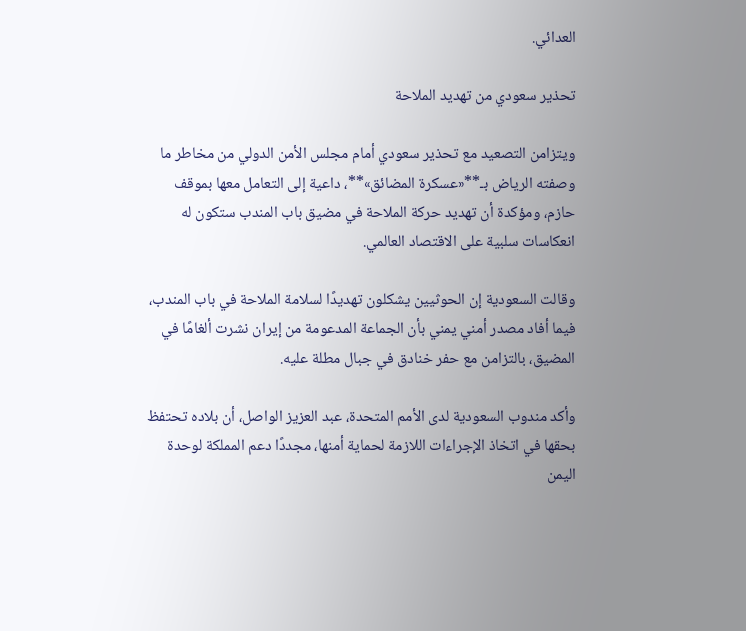العدائي.

تحذير سعودي من تهديد الملاحة

ويتزامن التصعيد مع تحذير سعودي أمام مجلس الأمن الدولي من مخاطر ما وصفته الرياض بـ**«عسكرة المضائق»**، داعية إلى التعامل معها بموقف حازم، ومؤكدة أن تهديد حركة الملاحة في مضيق باب المندب ستكون له انعكاسات سلبية على الاقتصاد العالمي.

وقالت السعودية إن الحوثيين يشكلون تهديدًا لسلامة الملاحة في باب المندب، فيما أفاد مصدر أمني يمني بأن الجماعة المدعومة من إيران نشرت ألغامًا في المضيق، بالتزامن مع حفر خنادق في جبال مطلة عليه.

وأكد مندوب السعودية لدى الأمم المتحدة، عبد العزيز الواصل، أن بلاده تحتفظ بحقها في اتخاذ الإجراءات اللازمة لحماية أمنها، مجددًا دعم المملكة لوحدة اليمن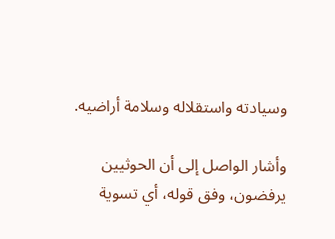وسيادته واستقلاله وسلامة أراضيه.

وأشار الواصل إلى أن الحوثيين يرفضون، وفق قوله، أي تسوية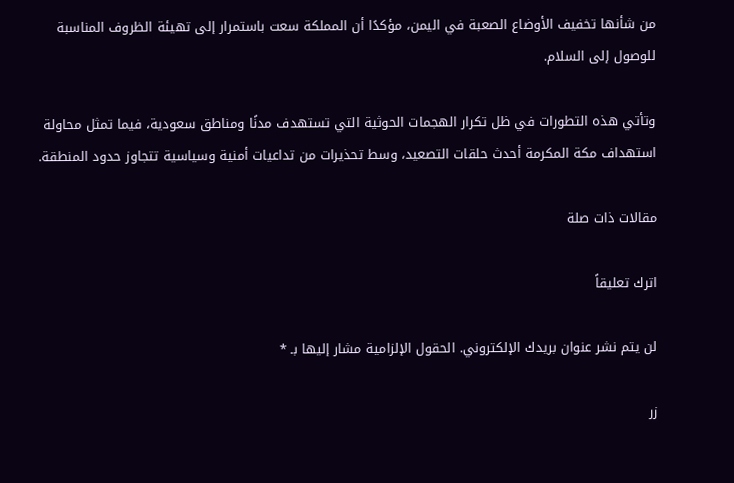من شأنها تخفيف الأوضاع الصعبة في اليمن، مؤكدًا أن المملكة سعت باستمرار إلى تهيئة الظروف المناسبة للوصول إلى السلام.

وتأتي هذه التطورات في ظل تكرار الهجمات الحوثية التي تستهدف مدنًا ومناطق سعودية، فيما تمثل محاولة استهداف مكة المكرمة أحدث حلقات التصعيد، وسط تحذيرات من تداعيات أمنية وسياسية تتجاوز حدود المنطقة.

مقالات ذات صلة

اترك تعليقاً

لن يتم نشر عنوان بريدك الإلكتروني. الحقول الإلزامية مشار إليها بـ *

زر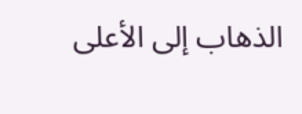الذهاب إلى الأعلى